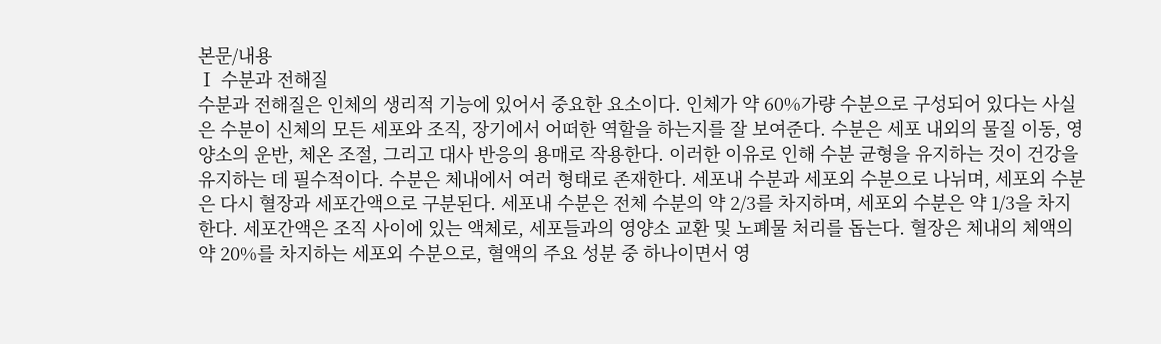본문/내용
Ⅰ 수분과 전해질
수분과 전해질은 인체의 생리적 기능에 있어서 중요한 요소이다. 인체가 약 60%가량 수분으로 구성되어 있다는 사실은 수분이 신체의 모든 세포와 조직, 장기에서 어떠한 역할을 하는지를 잘 보여준다. 수분은 세포 내외의 물질 이동, 영양소의 운반, 체온 조절, 그리고 대사 반응의 용매로 작용한다. 이러한 이유로 인해 수분 균형을 유지하는 것이 건강을 유지하는 데 필수적이다. 수분은 체내에서 여러 형태로 존재한다. 세포내 수분과 세포외 수분으로 나뉘며, 세포외 수분은 다시 혈장과 세포간액으로 구분된다. 세포내 수분은 전체 수분의 약 2/3를 차지하며, 세포외 수분은 약 1/3을 차지한다. 세포간액은 조직 사이에 있는 액체로, 세포들과의 영양소 교환 및 노폐물 처리를 돕는다. 혈장은 체내의 체액의 약 20%를 차지하는 세포외 수분으로, 혈액의 주요 성분 중 하나이면서 영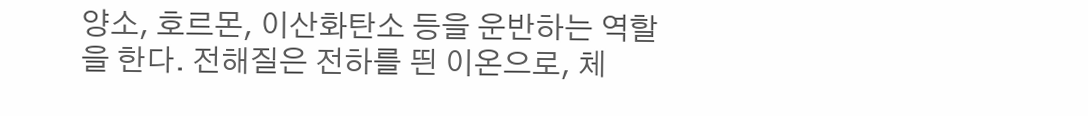양소, 호르몬, 이산화탄소 등을 운반하는 역할을 한다. 전해질은 전하를 띈 이온으로, 체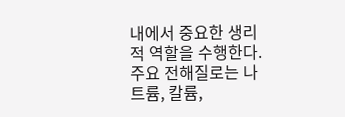내에서 중요한 생리적 역할을 수행한다. 주요 전해질로는 나트륨, 칼륨,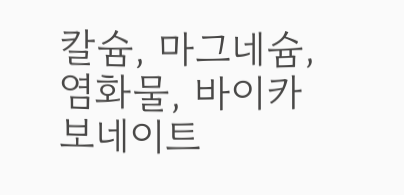칼슘, 마그네슘, 염화물, 바이카보네이트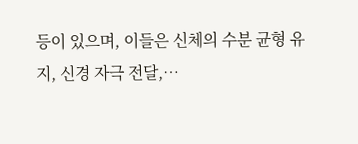등이 있으며, 이들은 신체의 수분 균형 유지, 신경 자극 전달,…